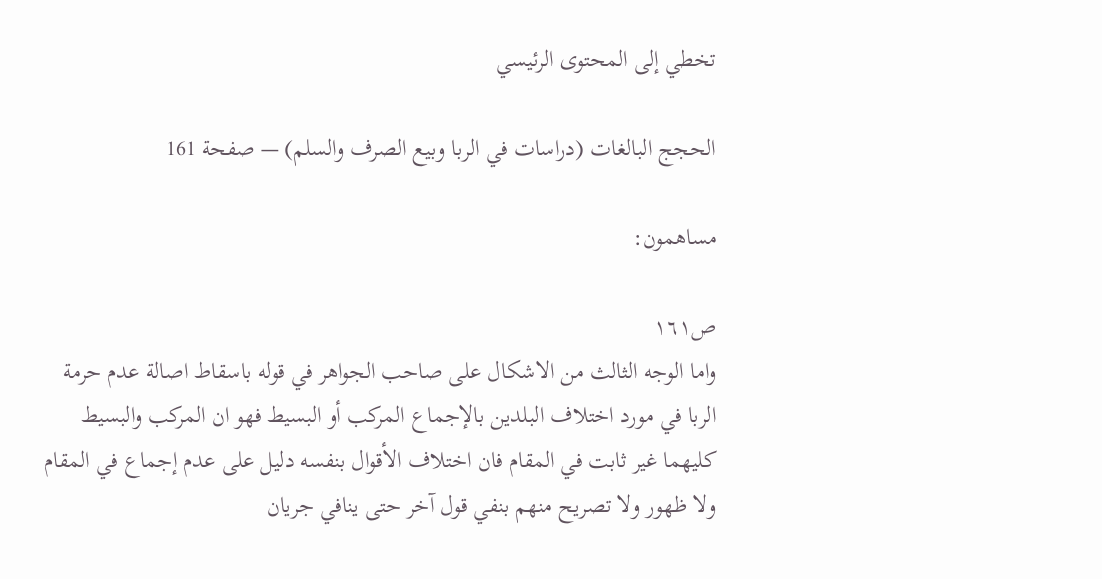تخطي إلى المحتوى الرئيسي

الحجج البالغات (دراسات في الربا وبيع الصرف والسلم) — صفحة 161

مساهمون:

ص١٦١
واما الوجه الثالث من الاشكال على صاحب الجواهر في قوله باسقاط اصالة عدم حرمة الربا في مورد اختلاف البلدين بالإجماع المركب أو البسيط فهو ان المركب والبسيط كليهما غير ثابت في المقام فان اختلاف الأقوال بنفسه دليل على عدم إجماع في المقام ولا ظهور ولا تصريح منهم بنفي قول آخر حتى ينافي جريان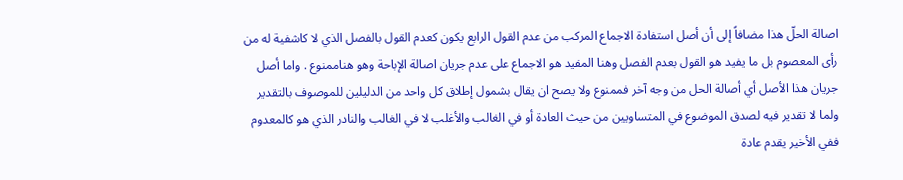اصالة الحلّ هذا مضافاً إلى أن أصل استفادة الاجماع المركب من عدم القول الرابع يكون كعدم القول بالفصل الذي لا كاشفية له من رأى المعصوم بل ما يفيد هو القول بعدم الفصل وهنا المفيد هو الاجماع على عدم جريان اصالة الإباحة وهو هناممنوع . واما أصل جريان هذا الأصل أي أصالة الحل من وجه آخر فممنوع ولا يصح ان يقال بشمول إطلاق كل واحد من الدليلين للموصوف بالتقدير ولما لا تقدير فيه لصدق الموضوع في المتساويين من حيث العادة أو في الغالب والأغلب لا في الغالب والنادر الذي هو كالمعدوم ففي الأخير يقدم عادة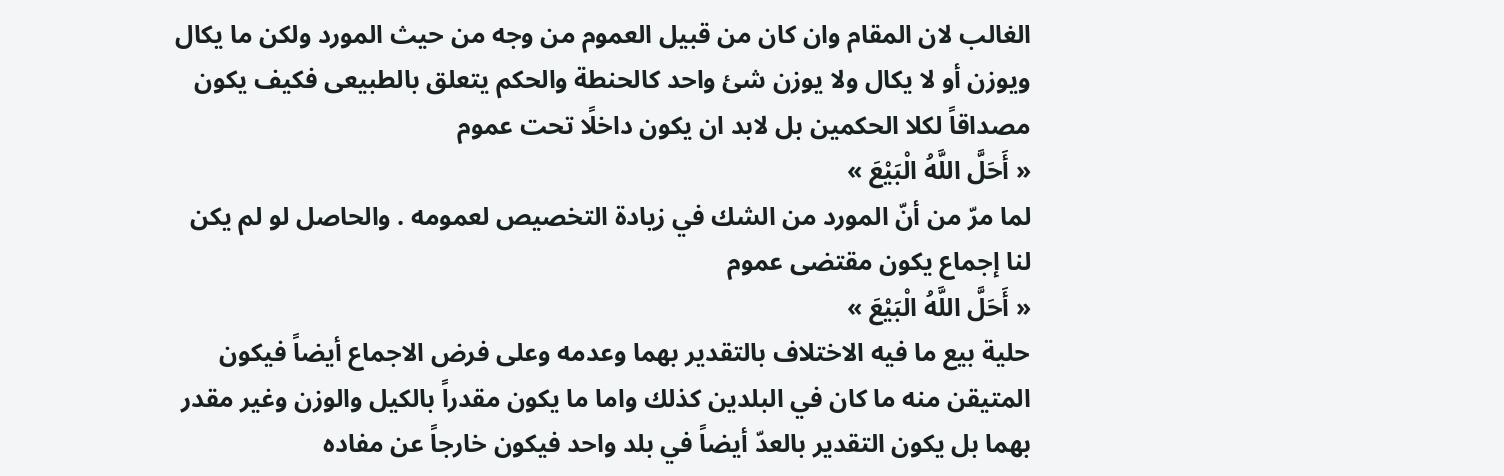الغالب لان المقام وان كان من قبيل العموم من وجه من حيث المورد ولكن ما يكال ويوزن أو لا يكال ولا يوزن شئ واحد كالحنطة والحكم يتعلق بالطبيعى فكيف يكون مصداقاً لكلا الحكمين بل لابد ان يكون داخلًا تحت عموم
« أَحَلَّ اللَّهُ الْبَيْعَ »
لما مرّ من أنّ المورد من الشك في زيادة التخصيص لعمومه . والحاصل لو لم يكن لنا إجماع يكون مقتضى عموم
« أَحَلَّ اللَّهُ الْبَيْعَ »
حلية بيع ما فيه الاختلاف بالتقدير بهما وعدمه وعلى فرض الاجماع أيضاً فيكون المتيقن منه ما كان في البلدين كذلك واما ما يكون مقدراً بالكيل والوزن وغير مقدر بهما بل يكون التقدير بالعدّ أيضاً في بلد واحد فيكون خارجاً عن مفاده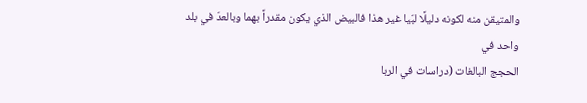والمتيقن منه لكونه دليلًا لبّيا غير هذا فالبيض الذي يكون مقدراً بهما وبالعدّ في بلد واحد في
الحجج البالغات (دراسات في الربا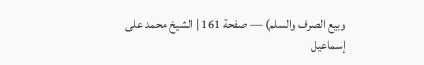وبيع الصرف والسلم) — صفحة 161 | الشيخ محمد على إسماعيل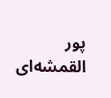پور القمشه‌اى